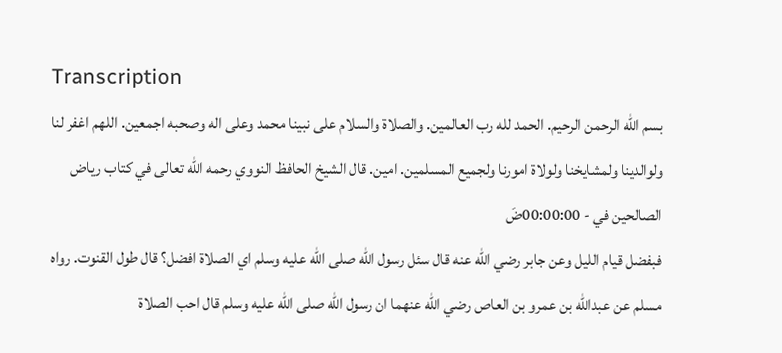Transcription
بسم الله الرحمن الرحيم. الحمد لله رب العالمين. والصلاة والسلام على نبينا محمد وعلى اله وصحبه اجمعين. اللهم اغفر لنا ولوالدينا ولمشايخنا ولولاة امورنا ولجميع المسلمين. امين. قال الشيخ الحافظ النووي رحمه الله تعالى في كتاب رياض الصالحين في - 00:00:00ضَ
فبفضل قيام الليل وعن جابر رضي الله عنه قال سئل رسول الله صلى الله عليه وسلم اي الصلاة افضل؟ قال طول القنوت. رواه مسلم عن عبدالله بن عمرو بن العاص رضي الله عنهما ان رسول الله صلى الله عليه وسلم قال احب الصلاة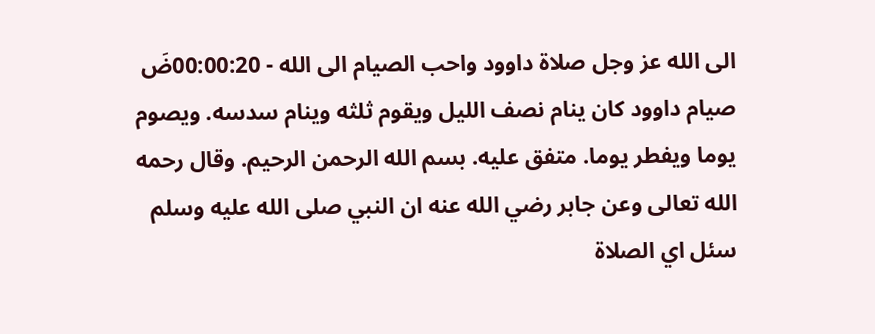الى الله عز وجل صلاة داوود واحب الصيام الى الله - 00:00:20ضَ
صيام داوود كان ينام نصف الليل ويقوم ثلثه وينام سدسه. ويصوم يوما ويفطر يوما. متفق عليه. بسم الله الرحمن الرحيم. وقال رحمه الله تعالى وعن جابر رضي الله عنه ان النبي صلى الله عليه وسلم سئل اي الصلاة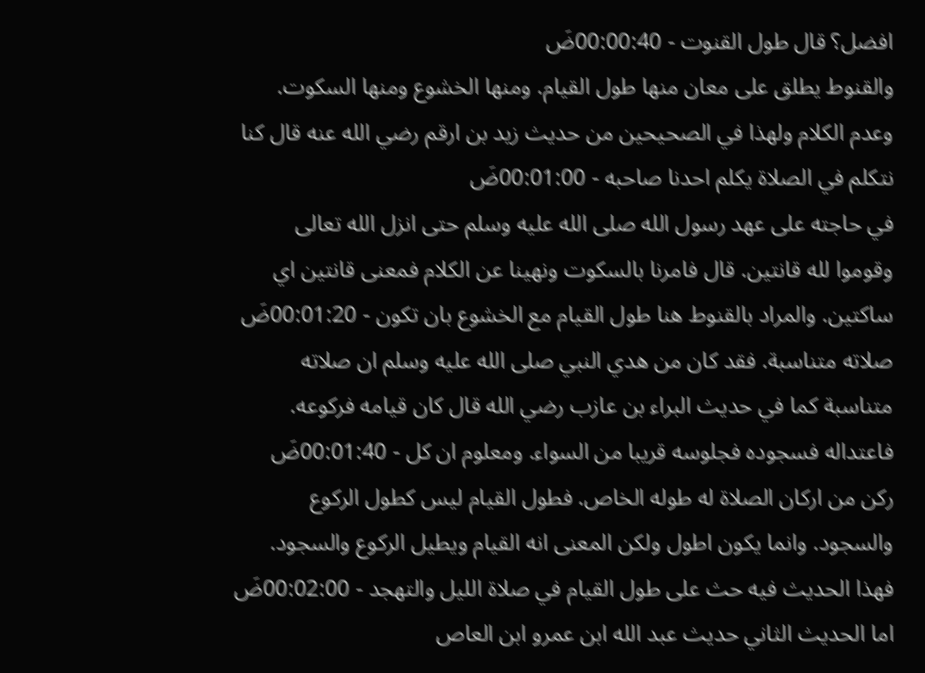افضل؟ قال طول القنوت - 00:00:40ضَ
والقنوط يطلق على معان منها طول القيام. ومنها الخشوع ومنها السكوت. وعدم الكلام ولهذا في الصحيحين من حديث زيد بن ارقم رضي الله عنه قال كنا نتكلم في الصلاة يكلم احدنا صاحبه - 00:01:00ضَ
في حاجته على عهد رسول الله صلى الله عليه وسلم حتى انزل الله تعالى وقوموا لله قانتين. قال فامرنا بالسكوت ونهينا عن الكلام فمعنى قانتين اي ساكتين. والمراد بالقنوط هنا طول القيام مع الخشوع بان تكون - 00:01:20ضَ
صلاته متناسبة. فقد كان من هدي النبي صلى الله عليه وسلم ان صلاته متناسبة كما في حديث البراء بن عازب رضي الله قال كان قيامه فركوعه. فاعتداله فسجوده فجلوسه قريبا من السواء. ومعلوم ان كل - 00:01:40ضَ
ركن من اركان الصلاة له طوله الخاص. فطول القيام ليس كطول الركوع والسجود. وانما يكون اطول ولكن المعنى انه القيام ويطيل الركوع والسجود. فهذا الحديث فيه حث على طول القيام في صلاة الليل والتهجد - 00:02:00ضَ
اما الحديث الثاني حديث عبد الله ابن عمرو ابن العاص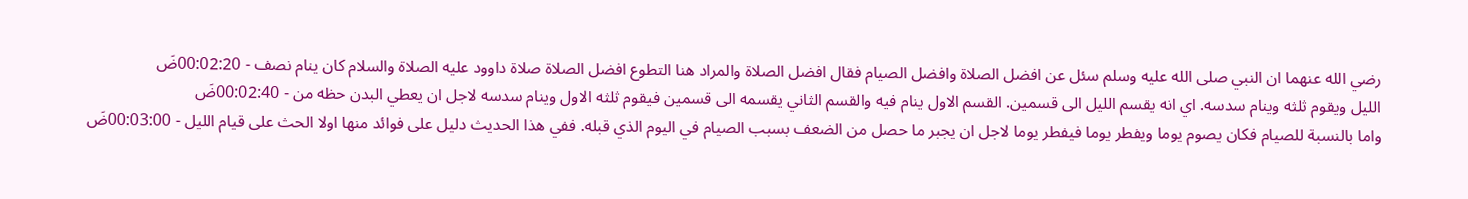رضي الله عنهما ان النبي صلى الله عليه وسلم سئل عن افضل الصلاة وافضل الصيام فقال افضل الصلاة والمراد هنا التطوع افضل الصلاة صلاة داوود عليه الصلاة والسلام كان ينام نصف - 00:02:20ضَ
الليل ويقوم ثلثه وينام سدسه. اي انه يقسم الليل الى قسمين. القسم الاول ينام فيه والقسم الثاني يقسمه الى قسمين فيقوم ثلثه الاول وينام سدسه لاجل ان يعطي البدن حظه من - 00:02:40ضَ
واما بالنسبة للصيام فكان يصوم يوما ويفطر يوما فيفطر يوما لاجل ان يجبر ما حصل من الضعف بسبب الصيام في اليوم الذي قبله. ففي هذا الحديث دليل على فوائد منها اولا الحث على قيام الليل - 00:03:00ضَ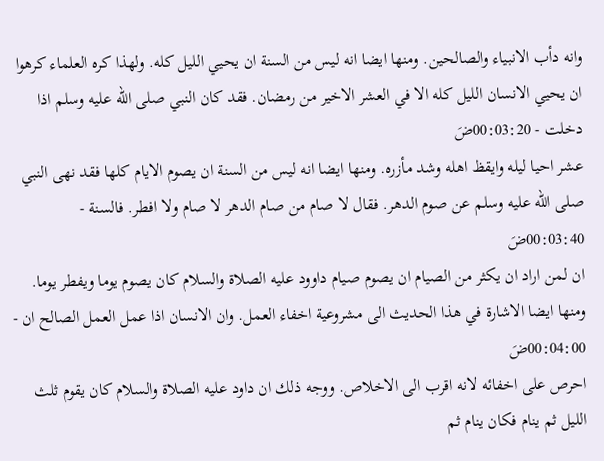وانه دأب الانبياء والصالحين. ومنها ايضا انه ليس من السنة ان يحيي الليل كله. ولهذا كره العلماء كرهوا ان يحيي الانسان الليل كله الا في العشر الاخير من رمضان. فقد كان النبي صلى الله عليه وسلم اذا دخلت - 00:03:20ضَ
عشر احيا ليله وايقظ اهله وشد مأزره. ومنها ايضا انه ليس من السنة ان يصوم الايام كلها فقد نهى النبي صلى الله عليه وسلم عن صوم الدهر. فقال لا صام من صام الدهر لا صام ولا افطر. فالسنة - 00:03:40ضَ
ان لمن اراد ان يكثر من الصيام ان يصوم صيام داوود عليه الصلاة والسلام كان يصوم يوما ويفطر يوما. ومنها ايضا الاشارة في هذا الحديث الى مشروعية اخفاء العمل. وان الانسان اذا عمل العمل الصالح ان - 00:04:00ضَ
احرص على اخفائه لانه اقرب الى الاخلاص. ووجه ذلك ان داود عليه الصلاة والسلام كان يقوم ثلث الليل ثم ينام فكان ينام ثم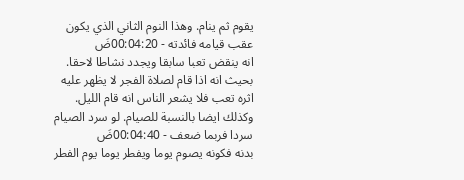يقوم ثم ينام. وهذا النوم الثاني الذي يكون عقب قيامه فائدته - 00:04:20ضَ
انه ينقض تعبا سابقا ويجدد نشاطا لاحقا. بحيث انه اذا قام لصلاة الفجر لا يظهر عليه اثره تعب فلا يشعر الناس انه قام الليل. وكذلك ايضا بالنسبة للصيام. لو سرد الصيام سردا فربما ضعف - 00:04:40ضَ
بدنه فكونه يصوم يوما ويفطر يوما يوم الفطر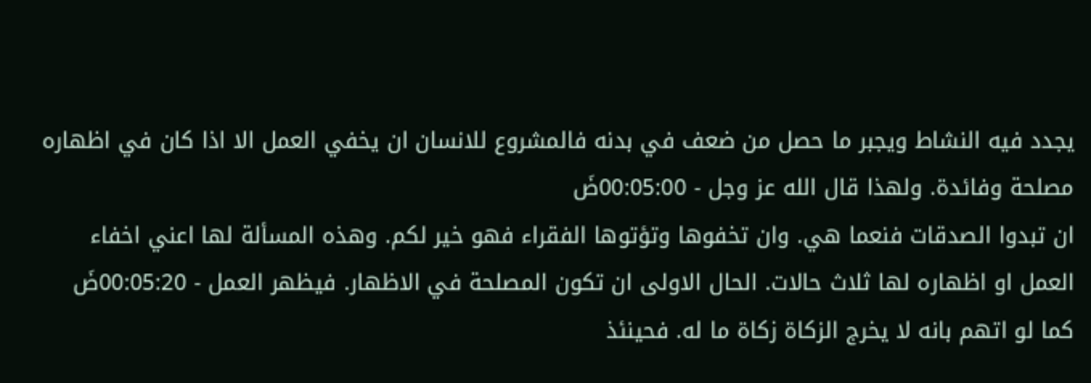يجدد فيه النشاط ويجبر ما حصل من ضعف في بدنه فالمشروع للانسان ان يخفي العمل الا اذا كان في اظهاره مصلحة وفائدة. ولهذا قال الله عز وجل - 00:05:00ضَ
ان تبدوا الصدقات فنعما هي. وان تخفوها وتؤتوها الفقراء فهو خير لكم. وهذه المسألة لها اعني اخفاء العمل او اظهاره لها ثلاث حالات. الحال الاولى ان تكون المصلحة في الاظهار. فيظهر العمل - 00:05:20ضَ
كما لو اتهم بانه لا يخرج الزكاة زكاة ما له. فحينئذ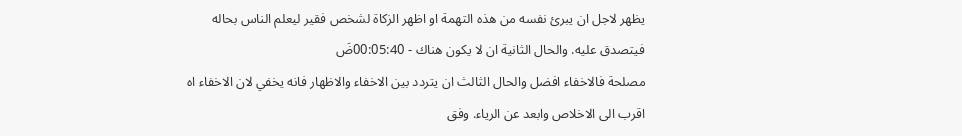يظهر لاجل ان يبرئ نفسه من هذه التهمة او اظهر الزكاة لشخص فقير ليعلم الناس بحاله فيتصدق عليه. والحال الثانية ان لا يكون هناك - 00:05:40ضَ
مصلحة فالاخفاء افضل والحال الثالث ان يتردد بين الاخفاء والاظهار فانه يخفي لان الاخفاء اه اقرب الى الاخلاص وابعد عن الرياء. وفق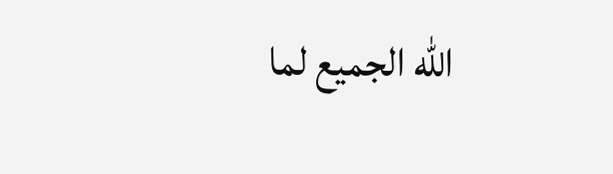الله الجميع لما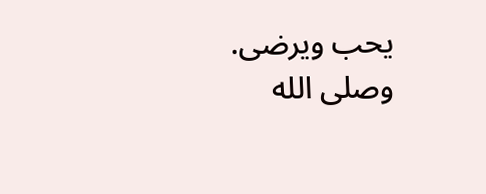يحب ويرضى. وصلى الله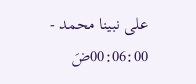على نبينا محمد - 00:06:00ضَ